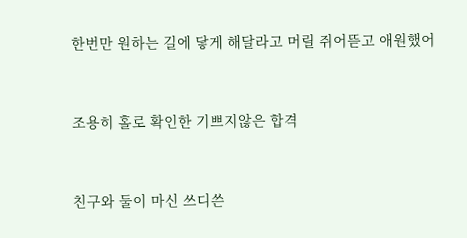한번만 원하는 길에 닿게 해달라고 머릴 쥐어뜯고 애원했어


조용히 홀로 확인한 기쁘지않은 합격


친구와 둘이 마신 쓰디쓴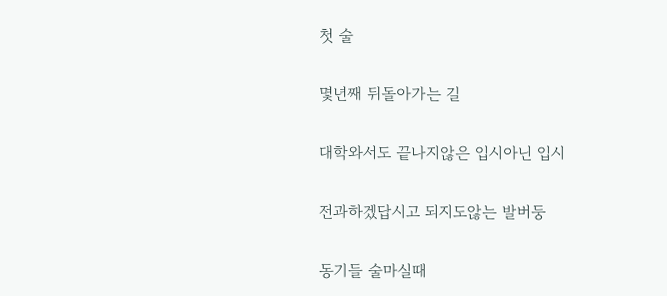첫 술


몇년째 뒤돌아가는 길


대학와서도 끝나지않은 입시아닌 입시


전과하겠답시고 되지도않는 발버둥


동기들 술마실때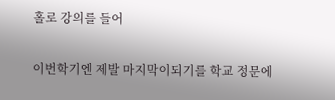홀로 강의를 들어


이번학기엔 제발 마지막이되기를 학교 정문에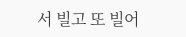서 빌고 또 빌어